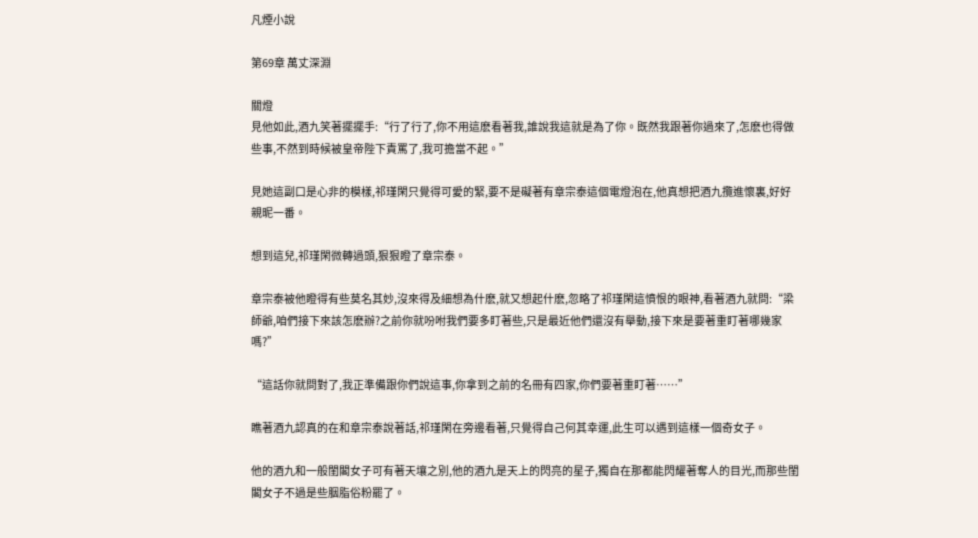凡煙小說

第69章 萬丈深淵

關燈
見他如此,酒九笑著擺擺手:“行了行了,你不用這麽看著我,誰說我這就是為了你。既然我跟著你過來了,怎麽也得做些事,不然到時候被皇帝陛下責罵了,我可擔當不起。”

見她這副口是心非的模樣,祁瑾閑只覺得可愛的緊,要不是礙著有章宗泰這個電燈泡在,他真想把酒九攬進懷裏,好好親昵一番。

想到這兒,祁瑾閑微轉過頭,狠狠瞪了章宗泰。

章宗泰被他瞪得有些莫名其妙,沒來得及細想為什麽,就又想起什麽,忽略了祁瑾閑這憤恨的眼神,看著酒九就問:“梁師爺,咱們接下來該怎麽辦?之前你就吩咐我們要多盯著些,只是最近他們還沒有舉動,接下來是要著重盯著哪幾家嗎?”

“這話你就問對了,我正準備跟你們說這事,你拿到之前的名冊有四家,你們要著重盯著……”

瞧著酒九認真的在和章宗泰說著話,祁瑾閑在旁邊看著,只覺得自己何其幸運,此生可以遇到這樣一個奇女子。

他的酒九和一般閨閣女子可有著天壤之別,他的酒九是天上的閃亮的星子,獨自在那都能閃耀著奪人的目光,而那些閨閣女子不過是些胭脂俗粉罷了。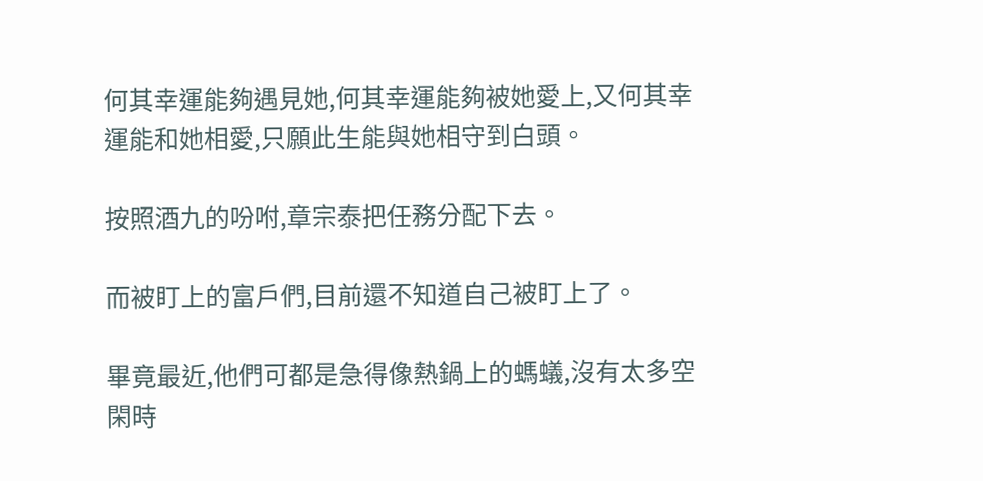何其幸運能夠遇見她,何其幸運能夠被她愛上,又何其幸運能和她相愛,只願此生能與她相守到白頭。

按照酒九的吩咐,章宗泰把任務分配下去。

而被盯上的富戶們,目前還不知道自己被盯上了。

畢竟最近,他們可都是急得像熱鍋上的螞蟻,沒有太多空閑時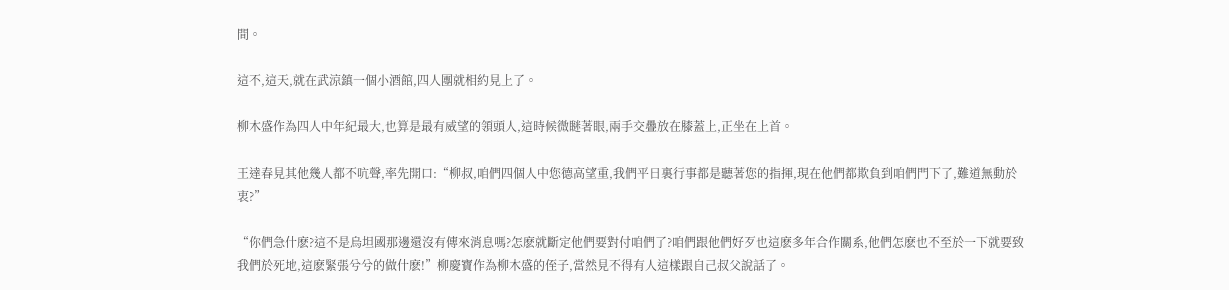間。

這不,這天,就在武涼鎮一個小酒館,四人團就相約見上了。

柳木盛作為四人中年紀最大,也算是最有威望的領頭人,這時候微瞇著眼,兩手交疊放在膝蓋上,正坐在上首。

王達春見其他幾人都不吭聲,率先開口:“柳叔,咱們四個人中您德高望重,我們平日裏行事都是聽著您的指揮,現在他們都欺負到咱們門下了,難道無動於衷?”

“你們急什麽?這不是烏坦國那邊還沒有傳來消息嗎?怎麽就斷定他們要對付咱們了?咱們跟他們好歹也這麽多年合作關系,他們怎麽也不至於一下就要致我們於死地,這麽緊張兮兮的做什麽!”柳慶寶作為柳木盛的侄子,當然見不得有人這樣跟自己叔父說話了。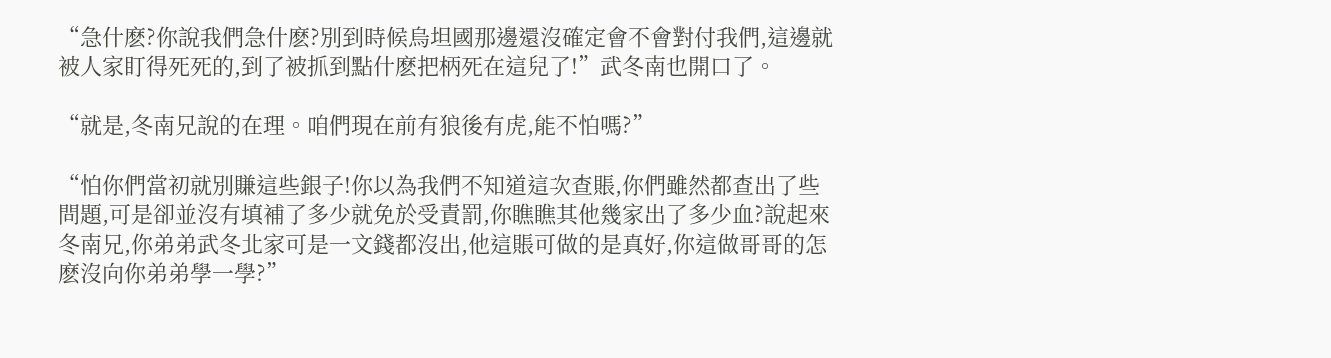“急什麽?你說我們急什麽?別到時候烏坦國那邊還沒確定會不會對付我們,這邊就被人家盯得死死的,到了被抓到點什麽把柄死在這兒了!”武冬南也開口了。

“就是,冬南兄說的在理。咱們現在前有狼後有虎,能不怕嗎?”

“怕你們當初就別賺這些銀子!你以為我們不知道這次查賬,你們雖然都查出了些問題,可是卻並沒有填補了多少就免於受責罰,你瞧瞧其他幾家出了多少血?說起來冬南兄,你弟弟武冬北家可是一文錢都沒出,他這賬可做的是真好,你這做哥哥的怎麽沒向你弟弟學一學?”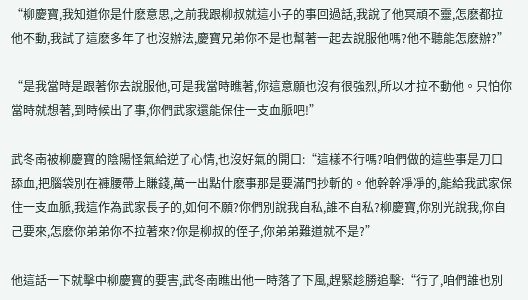“柳慶寶,我知道你是什麽意思,之前我跟柳叔就這小子的事回過話,我說了他冥頑不靈,怎麽都拉他不動,我試了這麽多年了也沒辦法,慶寶兄弟你不是也幫著一起去說服他嗎?他不聽能怎麽辦?”

“是我當時是跟著你去說服他,可是我當時瞧著,你這意願也沒有很強烈,所以才拉不動他。只怕你當時就想著,到時候出了事,你們武家還能保住一支血脈吧!”

武冬南被柳慶寶的陰陽怪氣給逆了心情,也沒好氣的開口:“這樣不行嗎?咱們做的這些事是刀口舔血,把腦袋別在褲腰帶上賺錢,萬一出點什麽事那是要滿門抄斬的。他幹幹凈凈的,能給我武家保住一支血脈,我這作為武家長子的,如何不願?你們別說我自私,誰不自私?柳慶寶,你別光說我,你自己要來,怎麽你弟弟你不拉著來?你是柳叔的侄子,你弟弟難道就不是?”

他這話一下就擊中柳慶寶的要害,武冬南瞧出他一時落了下風,趕緊趁勝追擊:“行了,咱們誰也別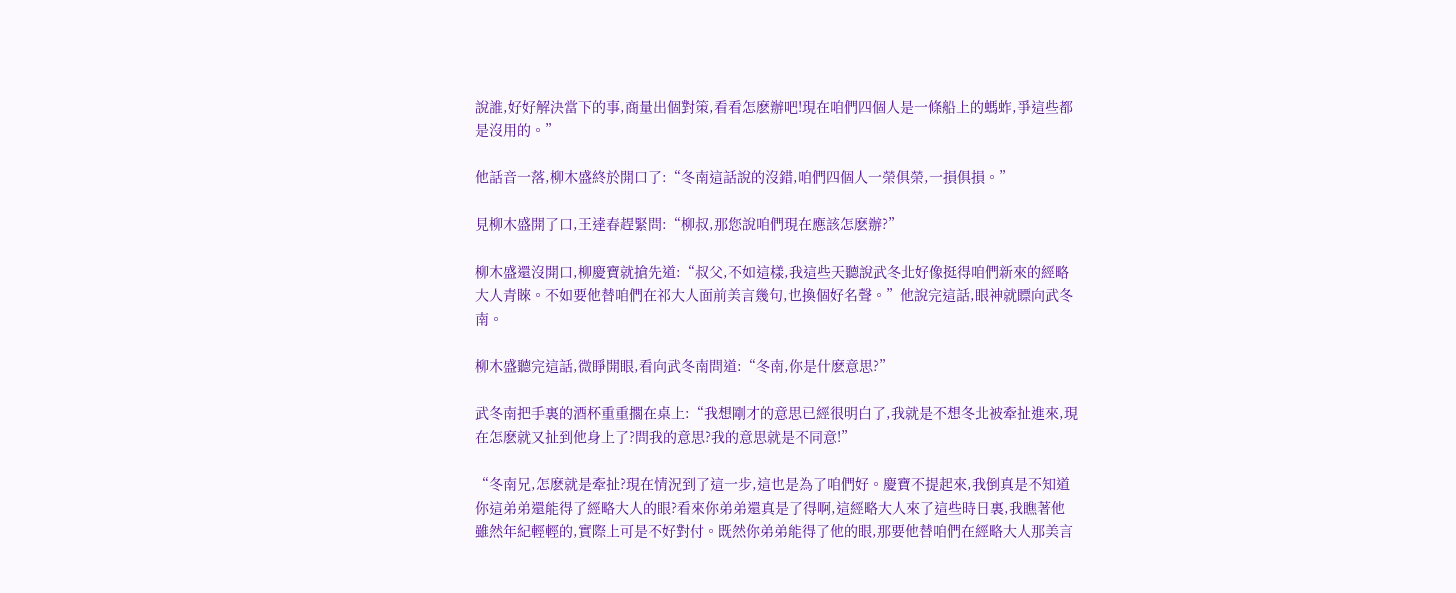說誰,好好解決當下的事,商量出個對策,看看怎麽辦吧!現在咱們四個人是一條船上的螞蚱,爭這些都是沒用的。”

他話音一落,柳木盛終於開口了:“冬南這話說的沒錯,咱們四個人一榮俱榮,一損俱損。”

見柳木盛開了口,王達春趕緊問:“柳叔,那您說咱們現在應該怎麽辦?”

柳木盛還沒開口,柳慶寶就搶先道:“叔父,不如這樣,我這些天聽說武冬北好像挺得咱們新來的經略大人青睞。不如要他替咱們在祁大人面前美言幾句,也換個好名聲。”他說完這話,眼神就瞟向武冬南。

柳木盛聽完這話,微睜開眼,看向武冬南問道:“冬南,你是什麽意思?”

武冬南把手裏的酒杯重重擱在桌上:“我想剛才的意思已經很明白了,我就是不想冬北被牽扯進來,現在怎麽就又扯到他身上了?問我的意思?我的意思就是不同意!”

“冬南兄,怎麽就是牽扯?現在情況到了這一步,這也是為了咱們好。慶寶不提起來,我倒真是不知道你這弟弟還能得了經略大人的眼?看來你弟弟還真是了得啊,這經略大人來了這些時日裏,我瞧著他雖然年紀輕輕的,實際上可是不好對付。既然你弟弟能得了他的眼,那要他替咱們在經略大人那美言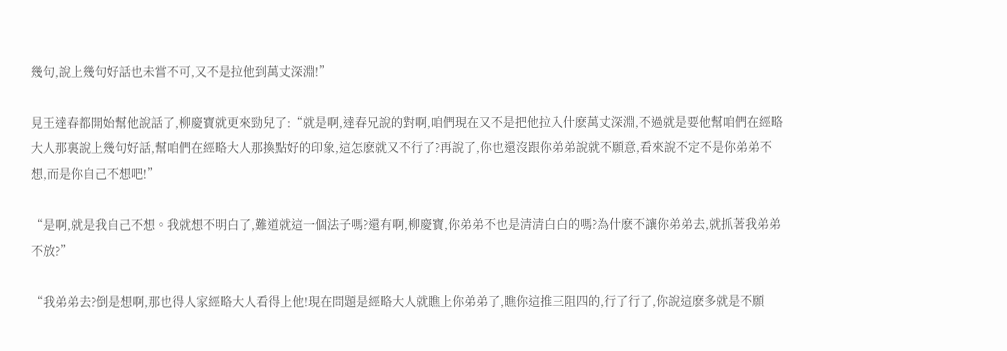幾句,說上幾句好話也未嘗不可,又不是拉他到萬丈深淵!”

見王達春都開始幫他說話了,柳慶寶就更來勁兒了:“就是啊,達春兄說的對啊,咱們現在又不是把他拉入什麽萬丈深淵,不過就是要他幫咱們在經略大人那裏說上幾句好話,幫咱們在經略大人那換點好的印象,這怎麽就又不行了?再說了,你也還沒跟你弟弟說就不願意,看來說不定不是你弟弟不想,而是你自己不想吧!”

“是啊,就是我自己不想。我就想不明白了,難道就這一個法子嗎?還有啊,柳慶寶,你弟弟不也是清清白白的嗎?為什麽不讓你弟弟去,就抓著我弟弟不放?”

“我弟弟去?倒是想啊,那也得人家經略大人看得上他!現在問題是經略大人就瞧上你弟弟了,瞧你這推三阻四的,行了行了,你說這麽多就是不願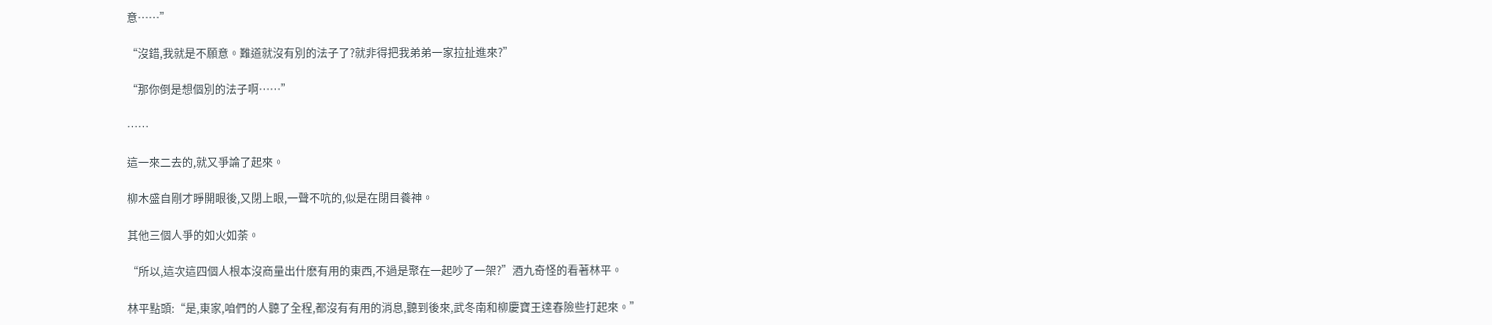意……”

“沒錯,我就是不願意。難道就沒有別的法子了?就非得把我弟弟一家拉扯進來?”

“那你倒是想個別的法子啊……”

……

這一來二去的,就又爭論了起來。

柳木盛自剛才睜開眼後,又閉上眼,一聲不吭的,似是在閉目養神。

其他三個人爭的如火如荼。

“所以,這次這四個人根本沒商量出什麽有用的東西,不過是聚在一起吵了一架?”酒九奇怪的看著林平。

林平點頭:“是,東家,咱們的人聽了全程,都沒有有用的消息,聽到後來,武冬南和柳慶寶王達春險些打起來。”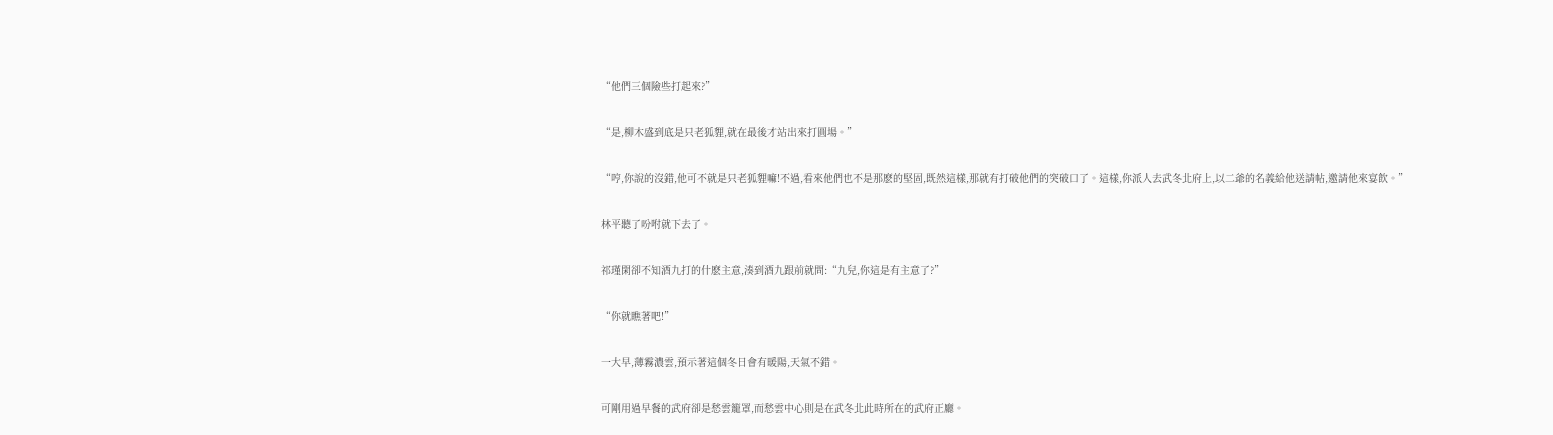“他們三個險些打起來?”

“是,柳木盛到底是只老狐貍,就在最後才站出來打圓場。”

“哼,你說的沒錯,他可不就是只老狐貍嘛!不過,看來他們也不是那麽的堅固,既然這樣,那就有打破他們的突破口了。這樣,你派人去武冬北府上,以二爺的名義給他送請帖,邀請他來宴飲。”

林平聽了吩咐就下去了。

祁瑾閑卻不知酒九打的什麽主意,湊到酒九跟前就問:“九兒,你這是有主意了?”

“你就瞧著吧!”

一大早,薄霧濃雲,預示著這個冬日會有暖陽,天氣不錯。

可剛用過早餐的武府卻是愁雲籠罩,而愁雲中心則是在武冬北此時所在的武府正廳。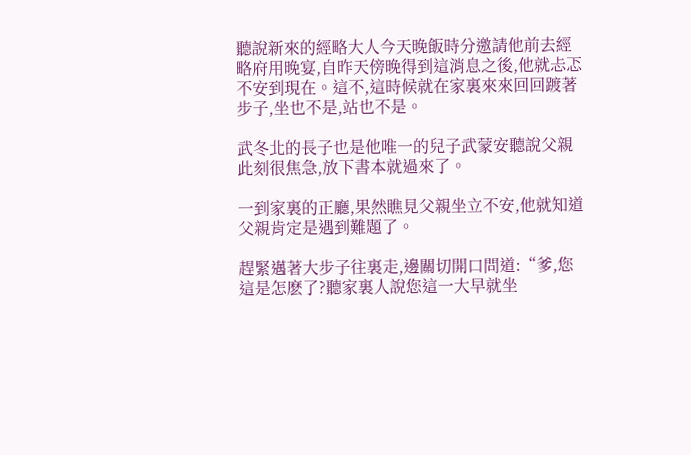聽說新來的經略大人今天晚飯時分邀請他前去經略府用晚宴,自昨天傍晚得到這消息之後,他就忐忑不安到現在。這不,這時候就在家裏來來回回踱著步子,坐也不是,站也不是。

武冬北的長子也是他唯一的兒子武蒙安聽說父親此刻很焦急,放下書本就過來了。

一到家裏的正廳,果然瞧見父親坐立不安,他就知道父親肯定是遇到難題了。

趕緊邁著大步子往裏走,邊關切開口問道:“爹,您這是怎麽了?聽家裏人說您這一大早就坐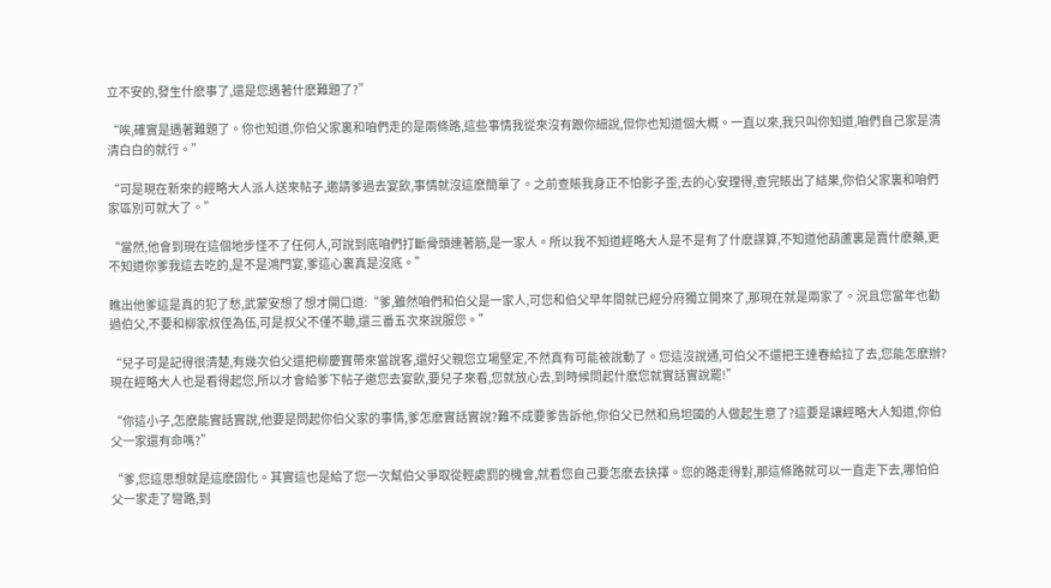立不安的,發生什麽事了,還是您遇著什麽難題了?”

“唉,確實是遇著難題了。你也知道,你伯父家裏和咱們走的是兩條路,這些事情我從來沒有跟你細說,但你也知道個大概。一直以來,我只叫你知道,咱們自己家是清清白白的就行。”

“可是現在新來的經略大人派人送來帖子,邀請爹過去宴飲,事情就沒這麽簡單了。之前查賬我身正不怕影子歪,去的心安理得,查完賬出了結果,你伯父家裏和咱們家區別可就大了。”

“當然,他會到現在這個地步怪不了任何人,可說到底咱們打斷骨頭連著筋,是一家人。所以我不知道經略大人是不是有了什麽謀算,不知道他葫蘆裏是賣什麽藥,更不知道你爹我這去吃的,是不是鴻門宴,爹這心裏真是沒底。”

瞧出他爹這是真的犯了愁,武蒙安想了想才開口道:“爹,雖然咱們和伯父是一家人,可您和伯父早年間就已經分府獨立開來了,那現在就是兩家了。況且您當年也勸過伯父,不要和柳家叔侄為伍,可是叔父不僅不聽,還三番五次來說服您。”

“兒子可是記得很清楚,有幾次伯父還把柳慶寶帶來當說客,還好父親您立場堅定,不然真有可能被說動了。您這沒說通,可伯父不還把王達春給拉了去,您能怎麽辦?現在經略大人也是看得起您,所以才會給爹下帖子邀您去宴飲,要兒子來看,您就放心去,到時候問起什麽您就實話實說罷!”

“你這小子,怎麽能實話實說,他要是問起你伯父家的事情,爹怎麽實話實說?難不成要爹告訴他,你伯父已然和烏坦國的人做起生意了?這要是讓經略大人知道,你伯父一家還有命嗎?”

“爹,您這思想就是這麽固化。其實這也是給了您一次幫伯父爭取從輕處罰的機會,就看您自己要怎麽去抉擇。您的路走得對,那這條路就可以一直走下去,哪怕伯父一家走了彎路,到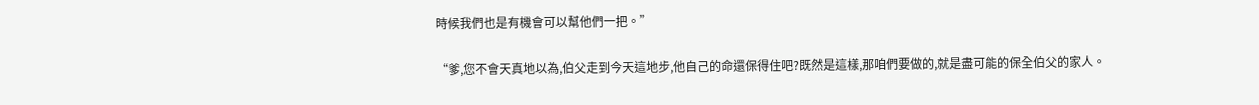時候我們也是有機會可以幫他們一把。”

“爹,您不會天真地以為,伯父走到今天這地步,他自己的命還保得住吧?既然是這樣,那咱們要做的,就是盡可能的保全伯父的家人。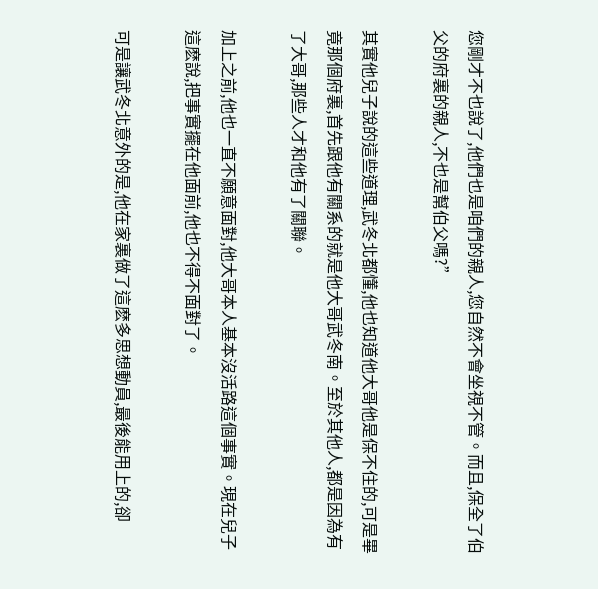您剛才不也說了,他們也是咱們的親人,您自然不會坐視不管。而且,保全了伯父的府裏的親人,不也是幫伯父嗎?”

其實他兒子說的這些道理,武冬北都懂,他也知道他大哥他是保不住的,可是畢竟那個府裏,首先跟他有關系的就是他大哥武冬南。至於其他人,都是因為有了大哥,那些人才和他有了關聯。

加上之前,他也一直不願意面對,他大哥本人基本沒活路這個事實。現在兒子這麽說,把事實擺在他面前,他也不得不面對了。

可是讓武冬北意外的是,他在家裏做了這麽多思想動員,最後能用上的,卻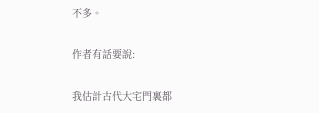不多。

作者有話要說:

我估計古代大宅門裏都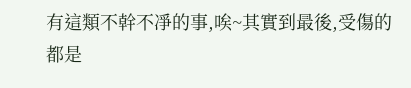有這類不幹不凈的事,唉~其實到最後,受傷的都是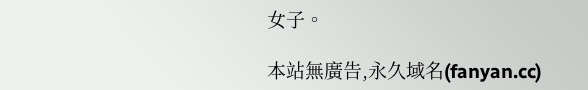女子。

本站無廣告,永久域名(fanyan.cc)